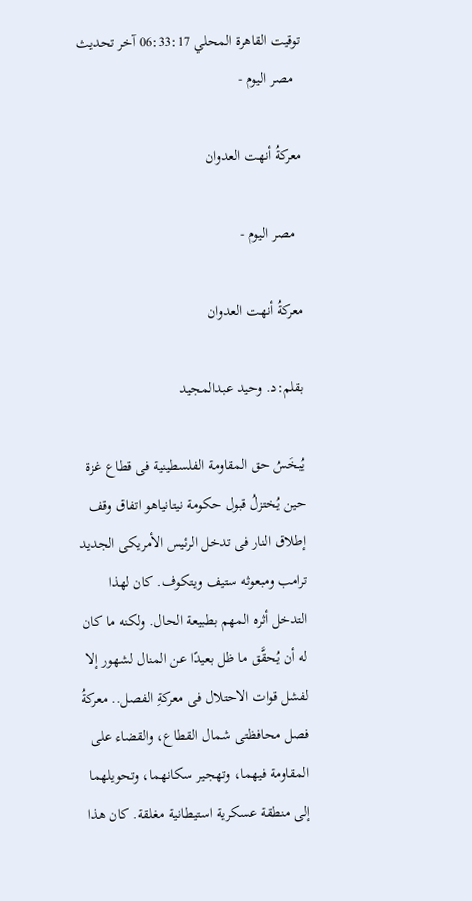توقيت القاهرة المحلي 06:33:17 آخر تحديث
  مصر اليوم -

معركةُ أنهت العدوان

  مصر اليوم -

معركةُ أنهت العدوان

بقلم:د. وحيد عبدالمجيد

يُبخَسُ حق المقاومة الفلسطينية فى قطاع غزة حين يُختزلُ قبول حكومة نيتانياهو اتفاق وقف إطلاق النار فى تدخل الرئيس الأمريكى الجديد ترامب ومبعوثه ستيف ويتكوف. كان لهذا التدخل أثره المهم بطبيعة الحال. ولكنه ما كان له أن يُحقَّق ما ظل بعيدًا عن المنال لشهور إلا لفشل قوات الاحتلال فى معركةِ الفصل.. معركةُ فصل محافظتى شمال القطاع، والقضاء على المقاومة فيهما، وتهجير سكانهما، وتحويلهما إلى منطقة عسكرية استيطانية مغلقة. كان هذا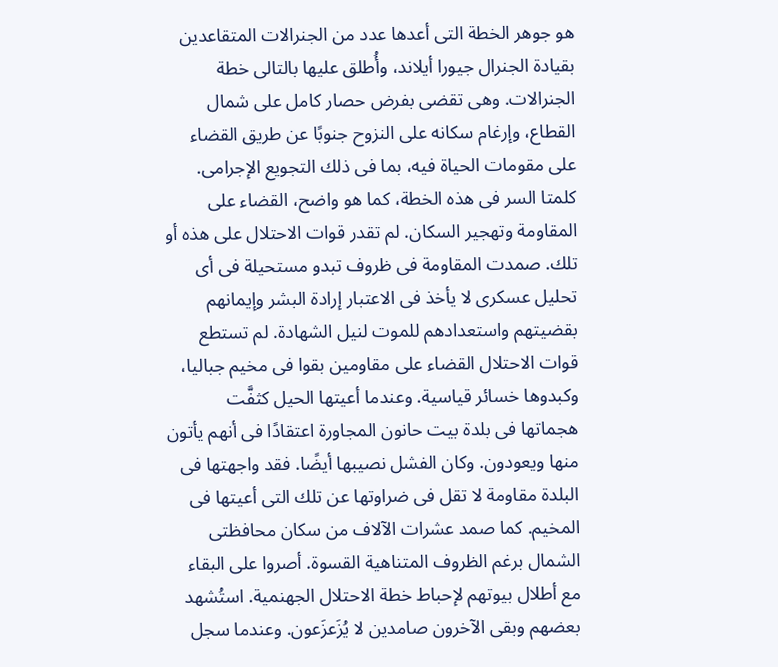هو جوهر الخطة التى أعدها عدد من الجنرالات المتقاعدين بقيادة الجنرال جيورا أيلاند، وأُطلق عليها بالتالى خطة الجنرالات. وهى تقضى بفرض حصار كامل على شمال القطاع، وإرغام سكانه على النزوح جنوبًا عن طريق القضاء على مقومات الحياة فيه، بما فى ذلك التجويع الإجرامى. كلمتا السر فى هذه الخطة، كما هو واضح، القضاء على المقاومة وتهجير السكان. لم تقدر قوات الاحتلال على هذه أو تلك. صمدت المقاومة فى ظروف تبدو مستحيلة فى أى تحليل عسكرى لا يأخذ فى الاعتبار إرادة البشر وإيمانهم بقضيتهم واستعدادهم للموت لنيل الشهادة. لم تستطع قوات الاحتلال القضاء على مقاومين بقوا فى مخيم جباليا، وكبدوها خسائر قياسية. وعندما أعيتها الحيل كثفَّت هجماتها فى بلدة بيت حانون المجاورة اعتقادًا فى أنهم يأتون منها ويعودون. وكان الفشل نصيبها أيضًا. فقد واجهتها فى البلدة مقاومة لا تقل فى ضراوتها عن تلك التى أعيتها فى المخيم. كما صمد عشرات الآلاف من سكان محافظتى الشمال برغم الظروف المتناهية القسوة. أصروا على البقاء مع أطلال بيوتهم لإحباط خطة الاحتلال الجهنمية. استُشهد بعضهم وبقى الآخرون صامدين لا يُزَعزَعون. وعندما سجل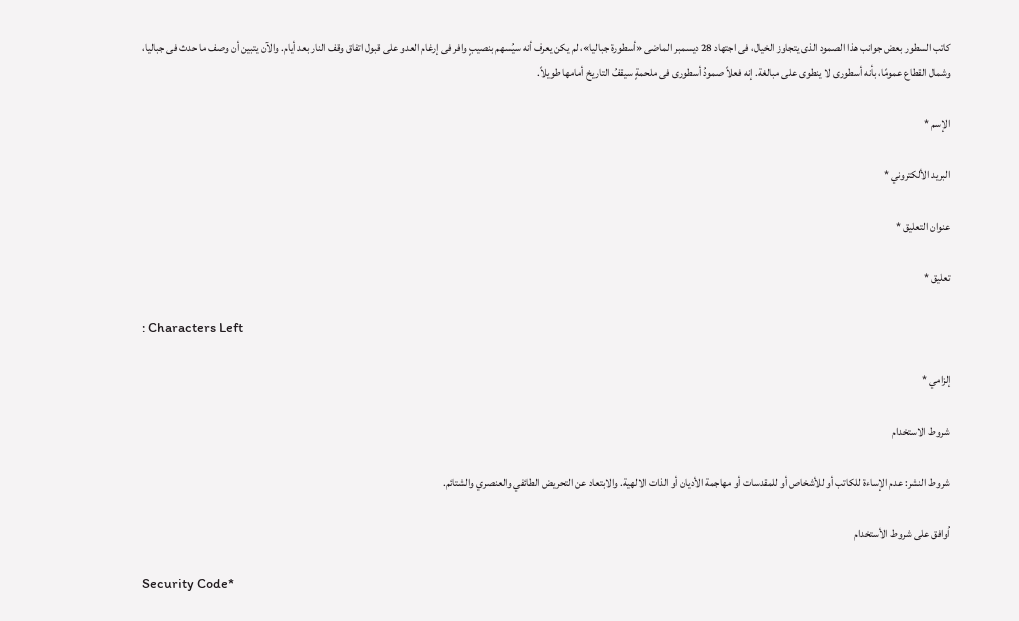كاتب السطور بعض جوانب هذا الصمود الذى يتجاوز الخيال، فى اجتهاد 28 ديسمبر الماضى «أسطورة جباليا»، لم يكن يعرف أنه سيُسهم بنصيبٍ وافر فى إرغام العدو على قبول اتفاق وقف النار بعد أيام. والآن يتبين أن وصف ما حدث فى جباليا، وشمال القطاع عمومًا، بأنه أسطورى لا ينطوى على مبالغة. إنه فعلاً صمودُ أسطورى فى ملحمةٍ سيقفُ التاريخ أمامها طويلاً.

الإسم *

البريد الألكتروني *

عنوان التعليق *

تعليق *

: Characters Left

إلزامي *

شروط الاستخدام

شروط النشر: عدم الإساءة للكاتب أو للأشخاص أو للمقدسات أو مهاجمة الأديان أو الذات الالهية. والابتعاد عن التحريض الطائفي والعنصري والشتائم.

اُوافق على شروط الأستخدام

Security Code*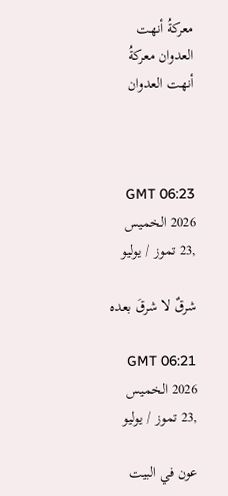معركةُ أنهت العدوان معركةُ أنهت العدوان



GMT 06:23 2026 الخميس ,23 تموز / يوليو

شرقٌ لا شرقَ بعده

GMT 06:21 2026 الخميس ,23 تموز / يوليو

عون في البيت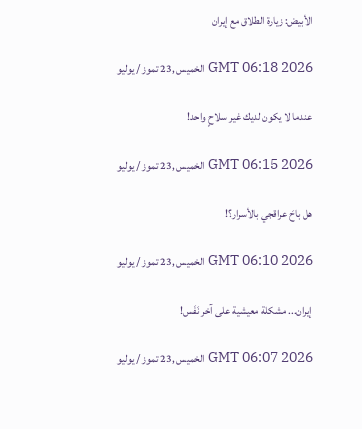الأبيض: زيارة الطلاق مع إيران

GMT 06:18 2026 الخميس ,23 تموز / يوليو

عندما لا يكون لديك غير سلاحٍ واحد!

GMT 06:15 2026 الخميس ,23 تموز / يوليو

هل باحَ عراقجي بالأسرار؟!

GMT 06:10 2026 الخميس ,23 تموز / يوليو

إيران... مشكلة معيشية على آخر نَفَس!

GMT 06:07 2026 الخميس ,23 تموز / يوليو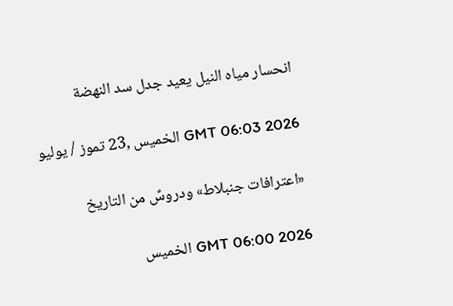انحسار مياه النيل يعيد جدل سد النهضة

GMT 06:03 2026 الخميس ,23 تموز / يوليو

«اعترافات جنبلاط» ودروسٌ من التاريخ

GMT 06:00 2026 الخميس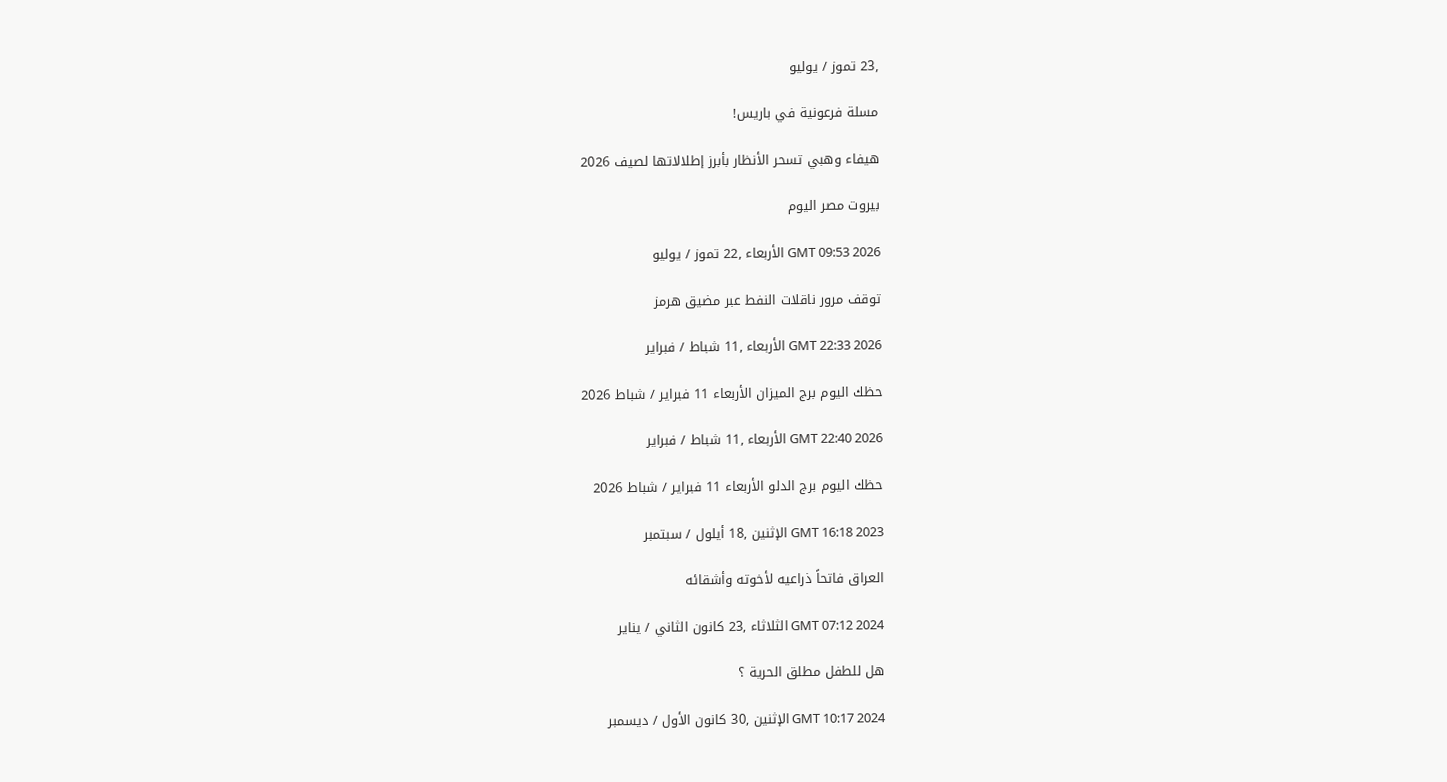,23 تموز / يوليو

مسلة فرعونية في باريس!

هيفاء وهبي تسحر الأنظار بأبرز إطلالاتها لصيف 2026

بيروت مصر اليوم

GMT 09:53 2026 الأربعاء ,22 تموز / يوليو

توقف مرور ناقلات النفط عبر مضيق هرمز

GMT 22:33 2026 الأربعاء ,11 شباط / فبراير

حظك اليوم برج الميزان الأربعاء 11 فبراير / شباط 2026

GMT 22:40 2026 الأربعاء ,11 شباط / فبراير

حظك اليوم برج الدلو الأربعاء 11 فبراير / شباط 2026

GMT 16:18 2023 الإثنين ,18 أيلول / سبتمبر

العراق فاتحاً ذراعيه لأخوته وأشقائه

GMT 07:12 2024 الثلاثاء ,23 كانون الثاني / يناير

هل للطفل مطلق الحرية ؟

GMT 10:17 2024 الإثنين ,30 كانون الأول / ديسمبر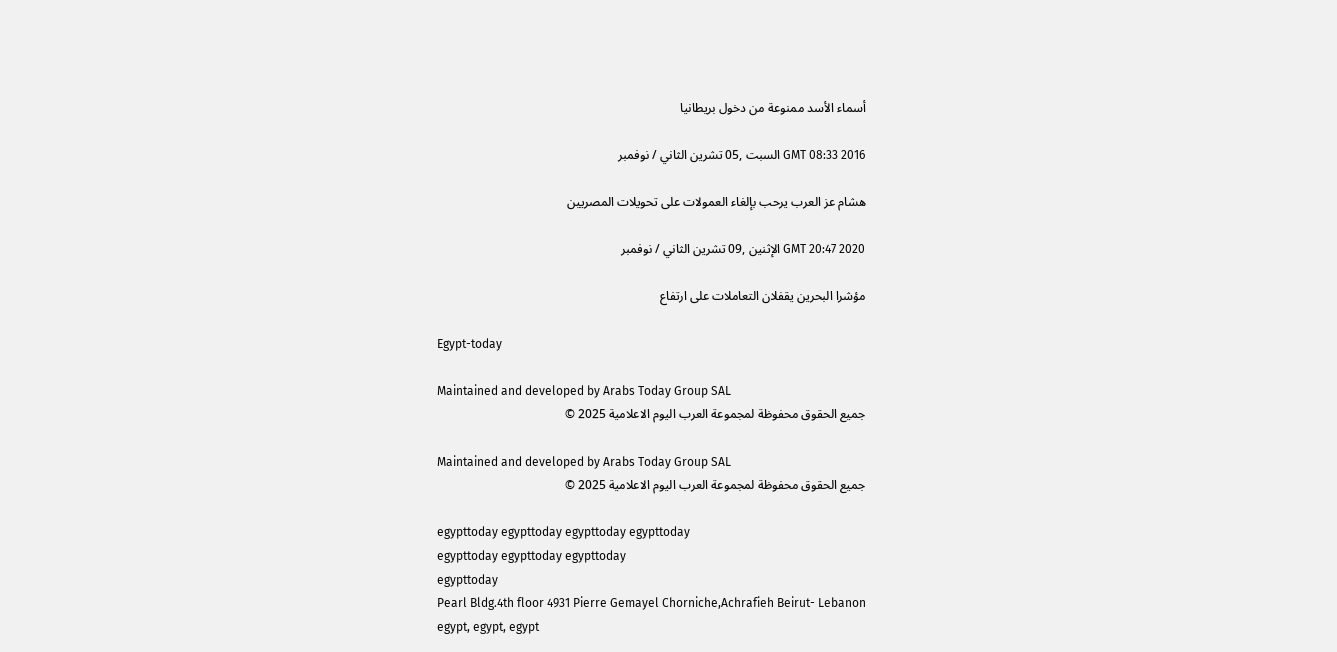أسماء الأسد ممنوعة من دخول بريطانيا

GMT 08:33 2016 السبت ,05 تشرين الثاني / نوفمبر

هشام عز العرب يرحب بإلغاء العمولات على تحويلات المصريين

GMT 20:47 2020 الإثنين ,09 تشرين الثاني / نوفمبر

مؤشرا البحرين يقفلان التعاملات على ارتفاع

Egypt-today

Maintained and developed by Arabs Today Group SAL
جميع الحقوق محفوظة لمجموعة العرب اليوم الاعلامية 2025 ©

Maintained and developed by Arabs Today Group SAL
جميع الحقوق محفوظة لمجموعة العرب اليوم الاعلامية 2025 ©

egypttoday egypttoday egypttoday egypttoday
egypttoday egypttoday egypttoday
egypttoday
Pearl Bldg.4th floor 4931 Pierre Gemayel Chorniche,Achrafieh Beirut- Lebanon
egypt, egypt, egypt